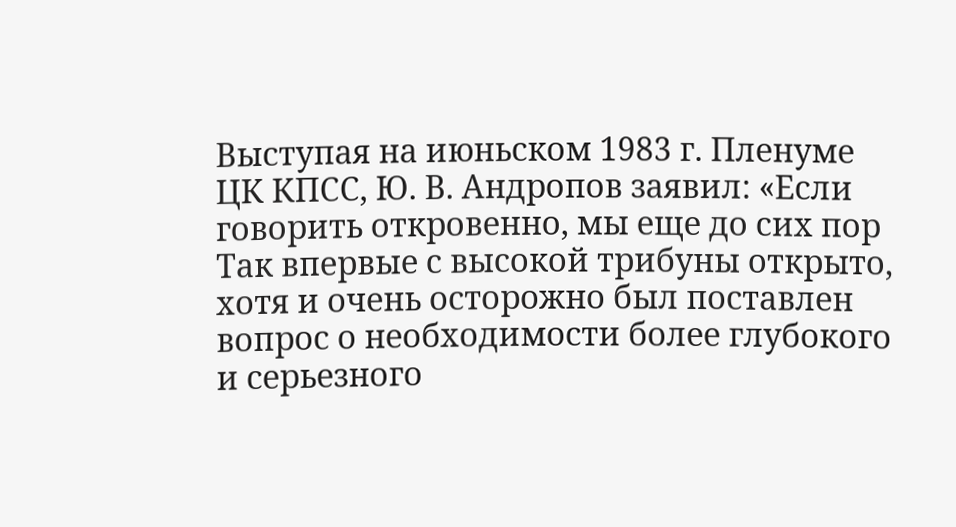Выступая на июньском 1983 г. Пленуме ЦК КПСС, Ю. В. Андропов заявил: «Если говорить откровенно, мы еще до сих пор
Так впервые с высокой трибуны открыто, хотя и очень осторожно был поставлен вопрос о необходимости более глубокого и серьезного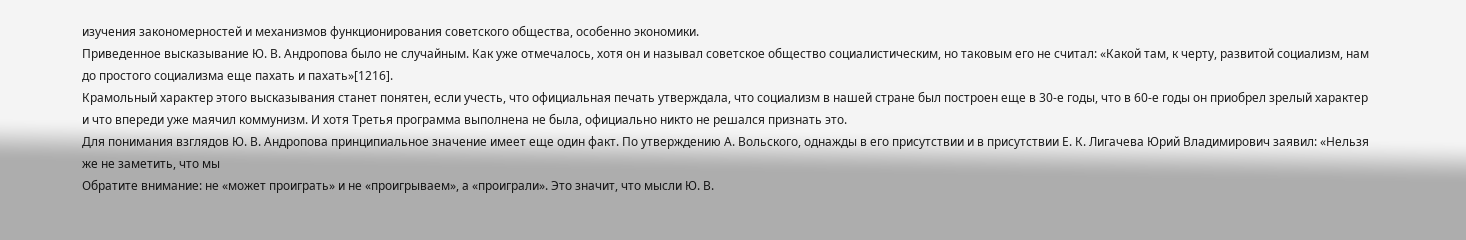изучения закономерностей и механизмов функционирования советского общества, особенно экономики.
Приведенное высказывание Ю. В. Андропова было не случайным. Как уже отмечалось, хотя он и называл советское общество социалистическим, но таковым его не считал: «Какой там, к черту, развитой социализм, нам до простого социализма еще пахать и пахать»[1216].
Крамольный характер этого высказывания станет понятен, если учесть, что официальная печать утверждала, что социализм в нашей стране был построен еще в 30-е годы, что в 60-е годы он приобрел зрелый характер и что впереди уже маячил коммунизм. И хотя Третья программа выполнена не была, официально никто не решался признать это.
Для понимания взглядов Ю. В. Андропова принципиальное значение имеет еще один факт. По утверждению А. Вольского, однажды в его присутствии и в присутствии Е. К. Лигачева Юрий Владимирович заявил: «Нельзя же не заметить, что мы
Обратите внимание: не «может проиграть» и не «проигрываем», а «проиграли». Это значит, что мысли Ю. В.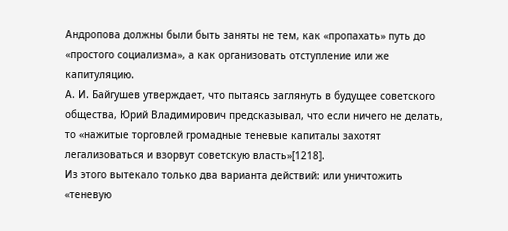Андропова должны были быть заняты не тем, как «пропахать» путь до «простого социализма», а как организовать отступление или же капитуляцию.
А. И. Байгушев утверждает, что пытаясь заглянуть в будущее советского общества, Юрий Владимирович предсказывал, что если ничего не делать, то «нажитые торговлей громадные теневые капиталы захотят легализоваться и взорвут советскую власть»[1218].
Из этого вытекало только два варианта действий: или уничтожить «теневую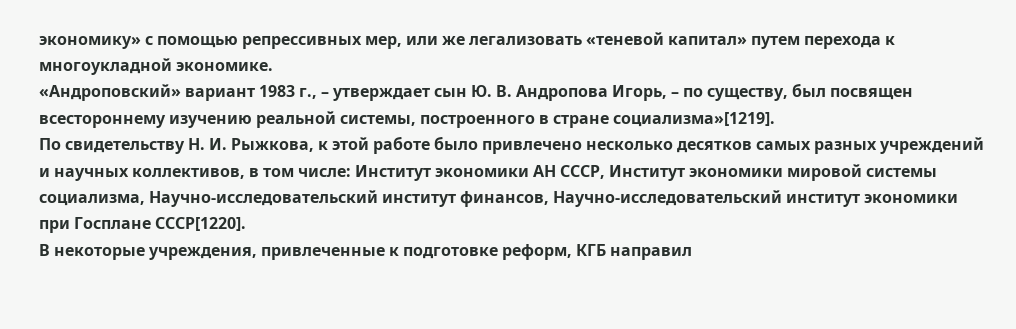экономику» с помощью репрессивных мер, или же легализовать «теневой капитал» путем перехода к многоукладной экономике.
«Андроповский» вариант 1983 г., – утверждает сын Ю. В. Андропова Игорь, – по существу, был посвящен всестороннему изучению реальной системы, построенного в стране социализма»[1219].
По свидетельству Н. И. Рыжкова, к этой работе было привлечено несколько десятков самых разных учреждений и научных коллективов, в том числе: Институт экономики АН СССР, Институт экономики мировой системы социализма, Научно-исследовательский институт финансов, Научно-исследовательский институт экономики при Госплане СССР[1220].
В некоторые учреждения, привлеченные к подготовке реформ, КГБ направил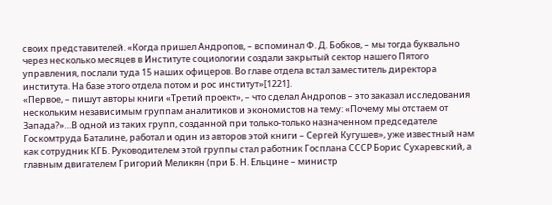своих представителей. «Когда пришел Андропов, – вспоминал Ф. Д. Бобков, – мы тогда буквально через несколько месяцев в Институте социологии создали закрытый сектор нашего Пятого управления, послали туда 15 наших офицеров. Во главе отдела встал заместитель директора института. На базе этого отдела потом и рос институт»[1221].
«Первое, – пишут авторы книги «Третий проект», – что сделал Андропов – это заказал исследования нескольким независимым группам аналитиков и экономистов на тему: «Почему мы отстаем от Запада?»…В одной из таких групп, созданной при только-только назначенном председателе Госкомтруда Баталине, работал и один из авторов этой книги – Сергей Кугушев», уже известный нам как сотрудник КГБ. Руководителем этой группы стал работник Госплана СССР Борис Сухаревский, а главным двигателем Григорий Меликян (при Б. Н. Ельцине – министр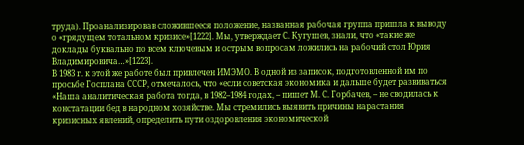труда). Проанализировав сложившееся положение, названная рабочая группа пришла к выводу о «грядущем тотальном кризисе»[1222]. Мы, утверждает С. Кугушев, знали, что «такие же доклады буквально по всем ключевым и острым вопросам ложились на рабочий стол Юрия Владимировича…»[1223].
В 1983 г. к этой же работе был привлечен ИМЭМО. В одной из записок, подготовленной им по просьбе Госплана СССР, отмечалось, что «если советская экономика и дальше будет развиваться
«Наша аналитическая работа тогда, в 1982–1984 годах, – пишет М. С. Горбачев, – не сводилась к констатации бед в народном хозяйстве. Мы стремились выявить причины нарастания кризисных явлений, определить пути оздоровления экономической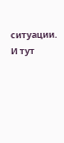ситуации. И тут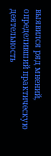выявился ряд мнений, определивший практическую деятельность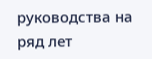руководства на ряд лет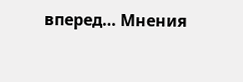вперед… Мнения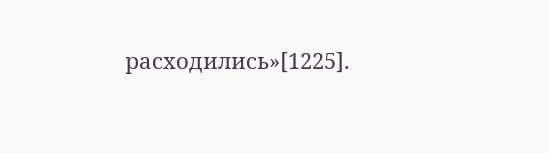расходились»[1225].